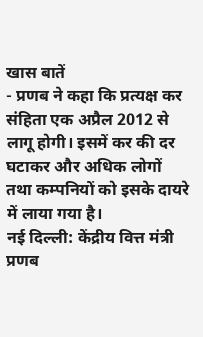खास बातें
- प्रणब ने कहा कि प्रत्यक्ष कर संहिता एक अप्रैल 2012 से लागू होगी। इसमें कर की दर घटाकर और अधिक लोगों तथा कम्पनियों को इसके दायरे में लाया गया है।
नई दिल्ली: केंद्रीय वित्त मंत्री प्रणब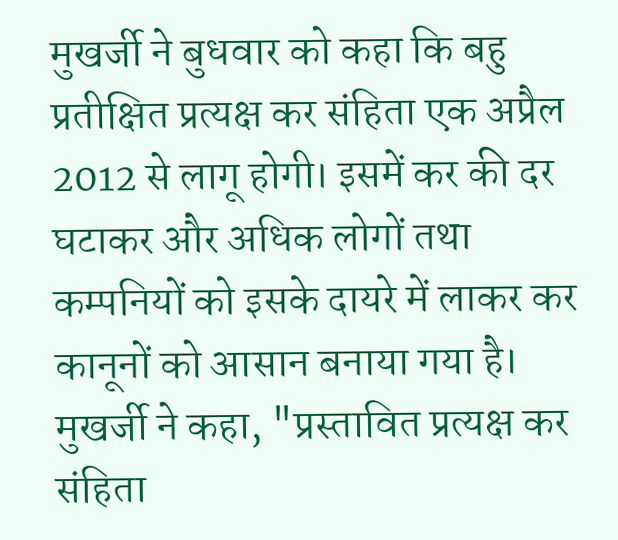मुखर्जी ने बुधवार को कहा कि बहु प्रतीक्षित प्रत्यक्ष कर संहिता एक अप्रैल 2012 से लागू होगी। इसमें कर की दर घटाकर और अधिक लोगों तथा कम्पनियों को इसके दायरे में लाकर कर कानूनों को आसान बनाया गया है। मुखर्जी ने कहा, "प्रस्तावित प्रत्यक्ष कर संहिता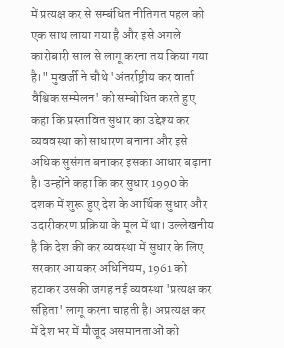में प्रत्यक्ष कर से सम्बंधित नीतिगत पहल को एक साथ लाया गया है और इसे अगले कारोबारी साल से लागू करना तय किया गया है।" मुखर्जी ने चौथे 'अंतर्राष्ट्रीय कर वार्ता वैश्विक सम्मेलन' को सम्बोधित करते हुए कहा कि प्रस्तावित सुधार का उद्देश्य कर व्यववस्था को साधारण बनाना और इसे अधिक सुसंगत बनाकर इसका आधार बढ़ाना है। उन्होंने कहा कि कर सुधार 1990 के दशक में शुरू हुए देश के आर्थिक सुधार और उदारीकरण प्रक्रिया के मूल में था। उल्लेखनीय है कि देश की कर व्यवस्था में सुधार के लिए सरकार आयकर अधिनियम, 1961 को हटाकर उसकी जगह नई व्यवस्था 'प्रत्यक्ष कर संहिता' लागू करना चाहती है। अप्रत्यक्ष कर में देश भर में मौजूद असमानताओं को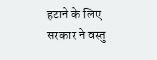हटाने के लिए सरकार ने वस्तु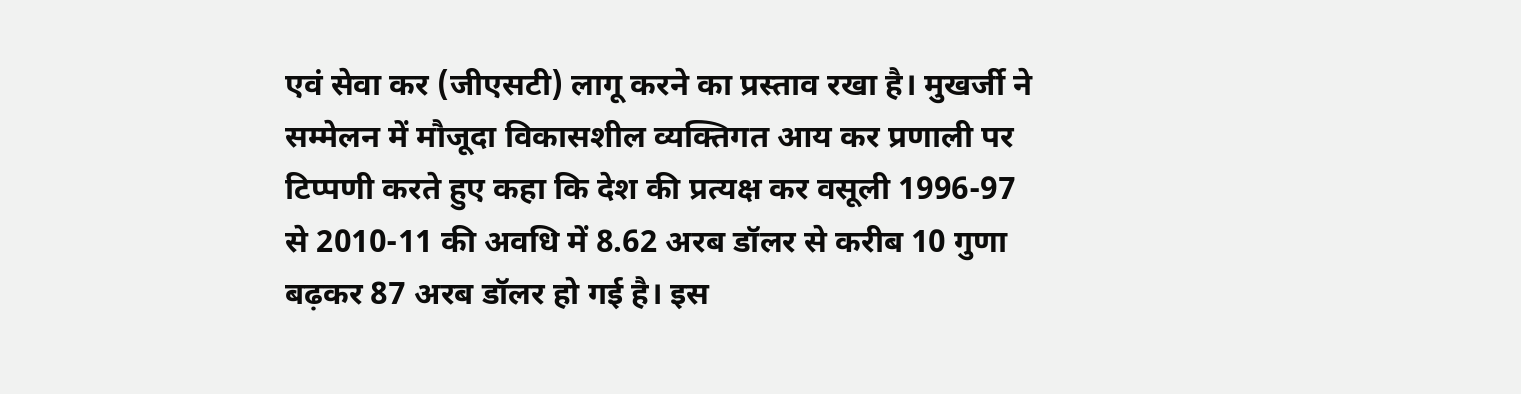एवं सेवा कर (जीएसटी) लागू करने का प्रस्ताव रखा है। मुखर्जी ने सम्मेलन में मौजूदा विकासशील व्यक्तिगत आय कर प्रणाली पर टिप्पणी करते हुए कहा कि देश की प्रत्यक्ष कर वसूली 1996-97 से 2010-11 की अवधि में 8.62 अरब डॉलर से करीब 10 गुणा बढ़कर 87 अरब डॉलर हो गई है। इस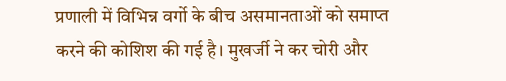प्रणाली में विभिन्न वर्गो के बीच असमानताओं को समाप्त करने की कोशिश की गई है। मुखर्जी ने कर चोरी और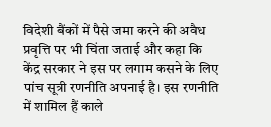विदेशी बैंकों में पैसे जमा करने की अवैध प्रवृत्ति पर भी चिंता जताई और कहा कि केंद्र सरकार ने इस पर लगाम कसने के लिए पांच सूत्री रणनीति अपनाई है। इस रणनीति में शामिल हैं काले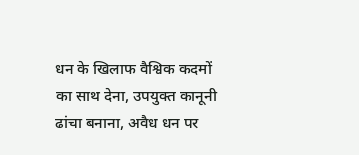धन के खिलाफ वैश्विक कदमों का साथ देना, उपयुक्त कानूनी ढांचा बनाना, अवैध धन पर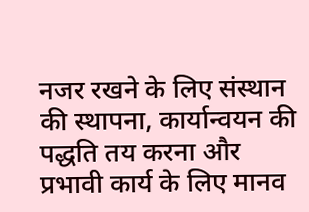नजर रखने के लिए संस्थान की स्थापना, कार्यान्वयन की पद्धति तय करना और प्रभावी कार्य के लिए मानव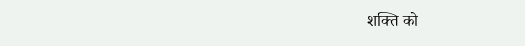शक्ति को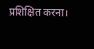प्रशिक्षित करना।